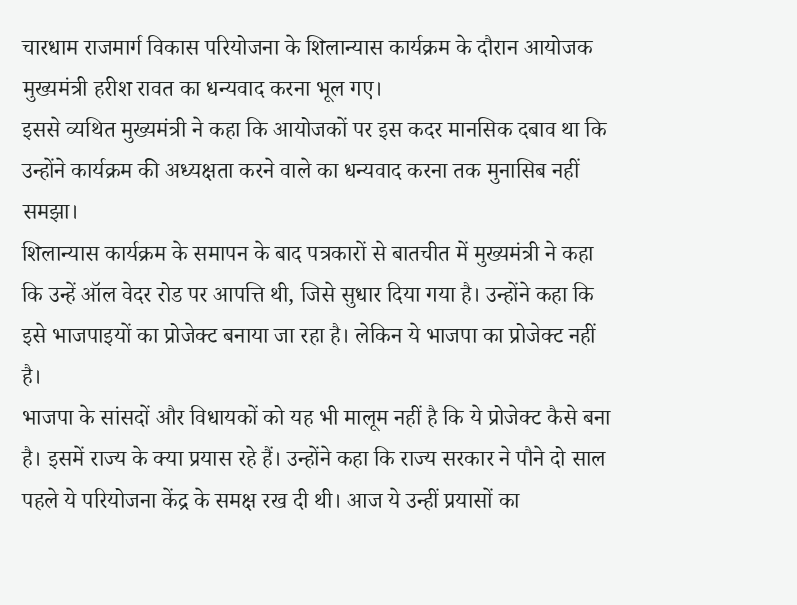चारधाम राजमार्ग विकास परियोजना के शिलान्यास कार्यक्रम के दौरान आयोजक मुख्यमंत्री हरीश रावत का धन्यवाद करना भूल गए।
इससे व्यथित मुख्यमंत्री ने कहा कि आयोजकों पर इस कदर मानसिक दबाव था कि उन्होंने कार्यक्रम की अध्यक्षता करने वाले का धन्यवाद करना तक मुनासिब नहीं समझा।
शिलान्यास कार्यक्रम के समापन के बाद पत्रकारों से बातचीत में मुख्यमंत्री ने कहा कि उन्हें ऑल वेदर रोड पर आपत्ति थी, जिसे सुधार दिया गया है। उन्होंने कहा कि इसे भाजपाइयों का प्रोजेक्ट बनाया जा रहा है। लेकिन ये भाजपा का प्रोजेक्ट नहीं है।
भाजपा के सांसदों और विधायकों को यह भी मालूम नहीं है कि ये प्रोजेक्ट कैसे बना है। इसमें राज्य के क्या प्रयास रहे हैं। उन्होंने कहा कि राज्य सरकार ने पौने दो साल पहले ये परियोजना केंद्र के समक्ष रख दी थी। आज ये उन्हीं प्रयासों का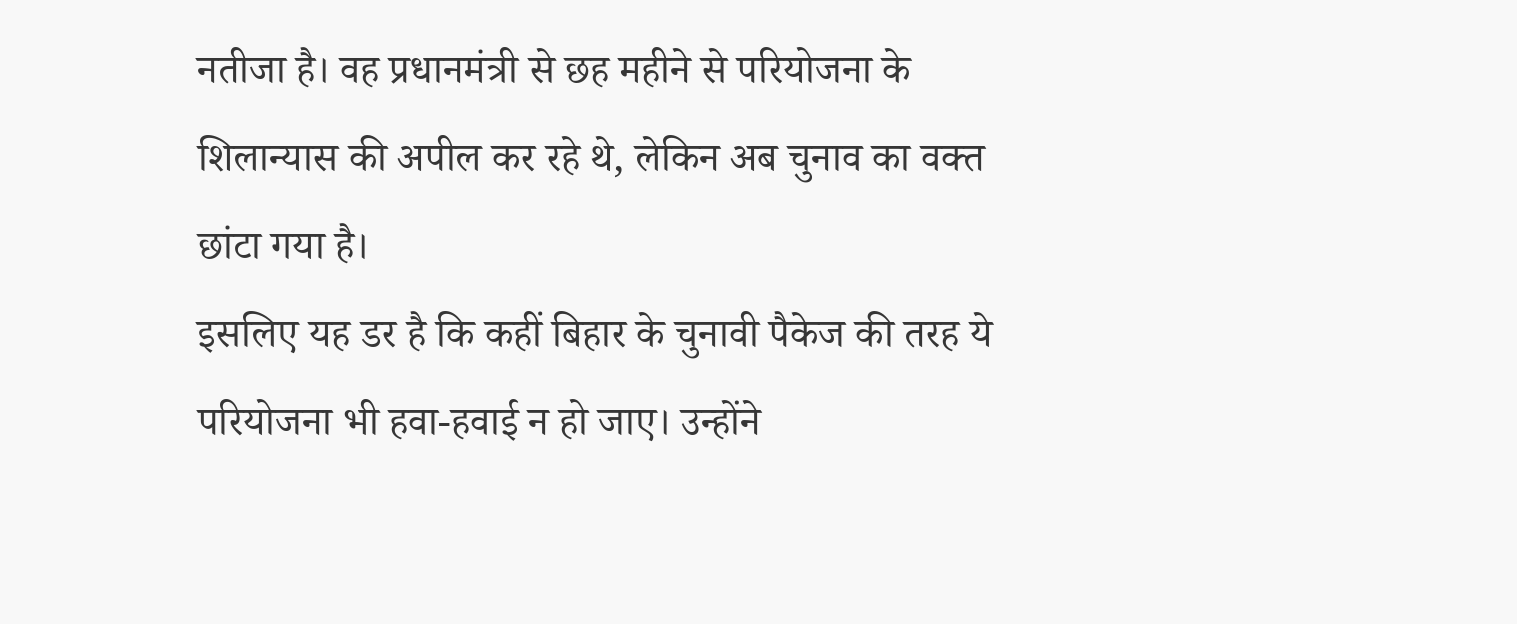नतीजा है। वह प्रधानमंत्री से छह महीने से परियोजना के शिलान्यास की अपील कर रहे थे, लेकिन अब चुनाव का वक्त छांटा गया है।
इसलिए यह डर है कि कहीं बिहार के चुनावी पैकेज की तरह ये परियोजना भी हवा-हवाई न हो जाए। उन्होंने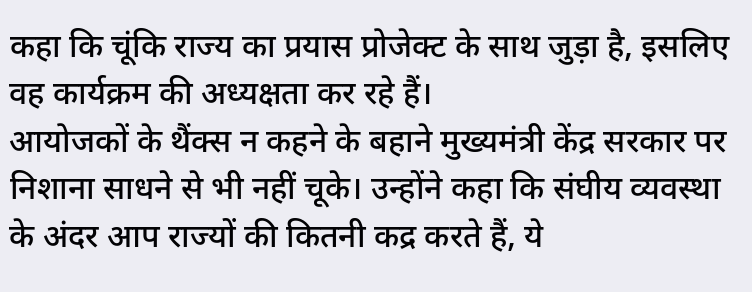कहा कि चूंकि राज्य का प्रयास प्रोजेक्ट के साथ जुड़ा है, इसलिए वह कार्यक्रम की अध्यक्षता कर रहे हैं।
आयोजकों के थैंक्स न कहने के बहाने मुख्यमंत्री केंद्र सरकार पर निशाना साधने से भी नहीं चूके। उन्होंने कहा कि संघीय व्यवस्था के अंदर आप राज्यों की कितनी कद्र करते हैं, ये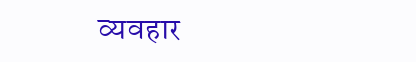व्यवहार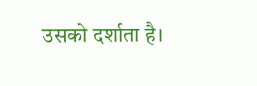उसको दर्शाता है।